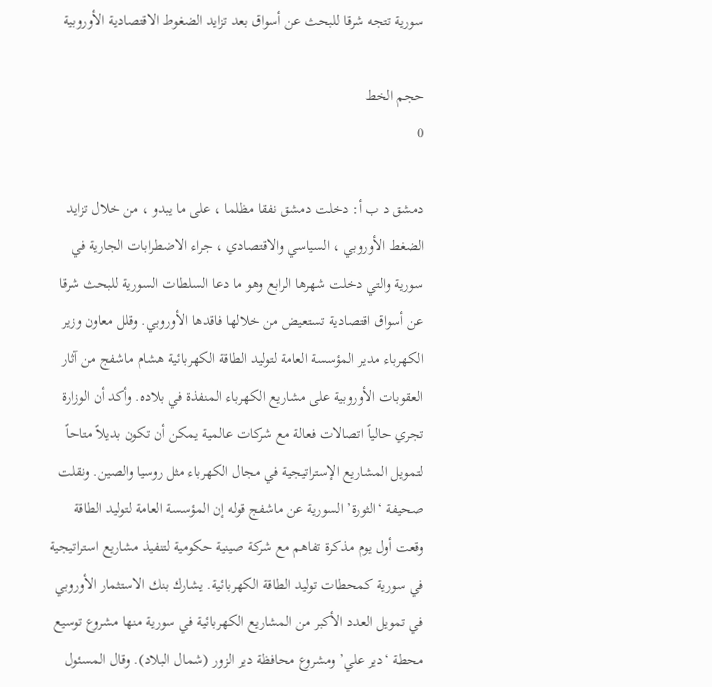سورية تتجه شرقا للبحث عن أسواق بعد تزايد الضغوط الاقتصادية الأوروبية

حجم الخط
0

دمشق د ب أ: دخلت دمشق نفقا مظلما ، على ما يبدو ، من خلال تزايد الضغط الأوروبي ، السياسي والاقتصادي ، جراء الاضطرابات الجارية في سورية والتي دخلت شهرها الرابع وهو ما دعا السلطات السورية للبحث شرقا عن أسواق اقتصادية تستعيض من خلالها فاقدها الأوروبي. وقلل معاون وزير الكهرباء مدير المؤسسة العامة لتوليد الطاقة الكهربائية هشام ماشفج من آثار العقوبات الأوروبية على مشاريع الكهرباء المنفذة في بلاده. وأكد أن الوزارة تجري حالياً اتصالات فعالة مع شركات عالمية يمكن أن تكون بديلاً متاحاً لتمويل المشاريع الإستراتيجية في مجال الكهرباء مثل روسيا والصين. ونقلت صحيفة ‘الثورة’ السورية عن ماشفج قوله إن المؤسسة العامة لتوليد الطاقة وقعت أول يوم مذكرة تفاهم مع شركة صينية حكومية لتنفيذ مشاريع استراتيجية في سورية كمحطات توليد الطاقة الكهربائية. يشارك بنك الاستثمار الأوروبي في تمويل العدد الأكبر من المشاريع الكهربائية في سورية منها مشروع توسيع محطة ‘دير علي’ ومشروع محافظة دير الزور (شمال البلاد). وقال المسئول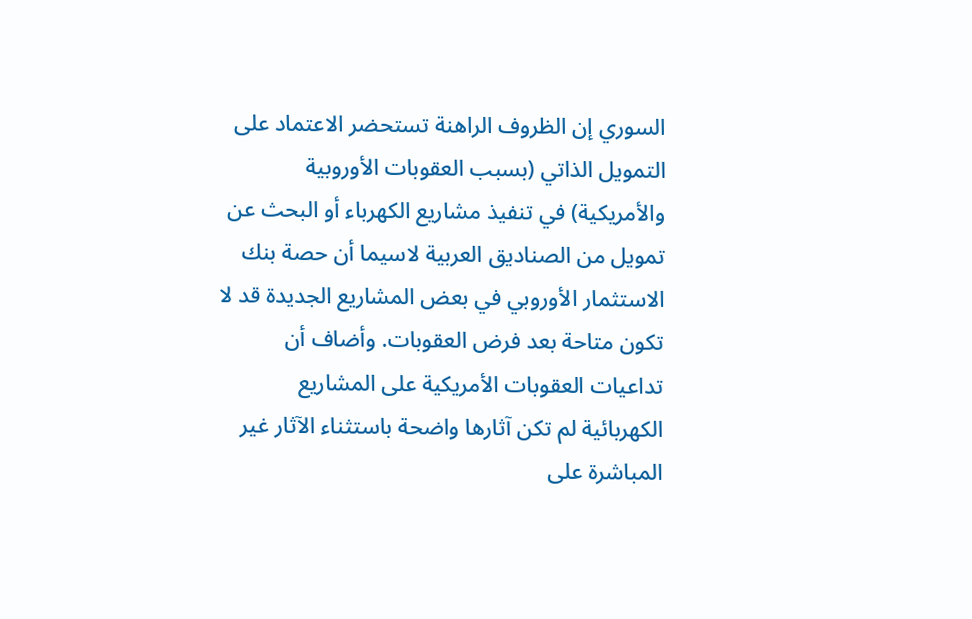السوري إن الظروف الراهنة تستحضر الاعتماد على التمويل الذاتي (بسبب العقوبات الأوروبية والأمريكية) في تنفيذ مشاريع الكهرباء أو البحث عن تمويل من الصناديق العربية لاسيما أن حصة بنك الاستثمار الأوروبي في بعض المشاريع الجديدة قد لا تكون متاحة بعد فرض العقوبات. وأضاف أن تداعيات العقوبات الأمريكية على المشاريع الكهربائية لم تكن آثارها واضحة باستثناء الآثار غير المباشرة على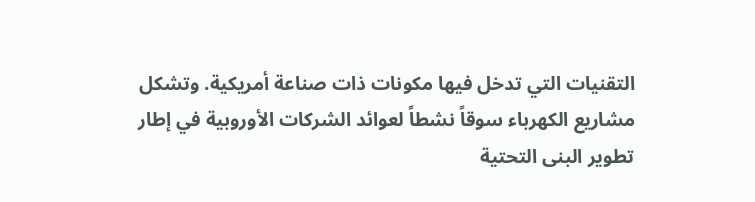التقنيات التي تدخل فيها مكونات ذات صناعة أمريكية. وتشكل مشاريع الكهرباء سوقاً نشطاً لعوائد الشركات الأوروبية في إطار تطوير البنى التحتية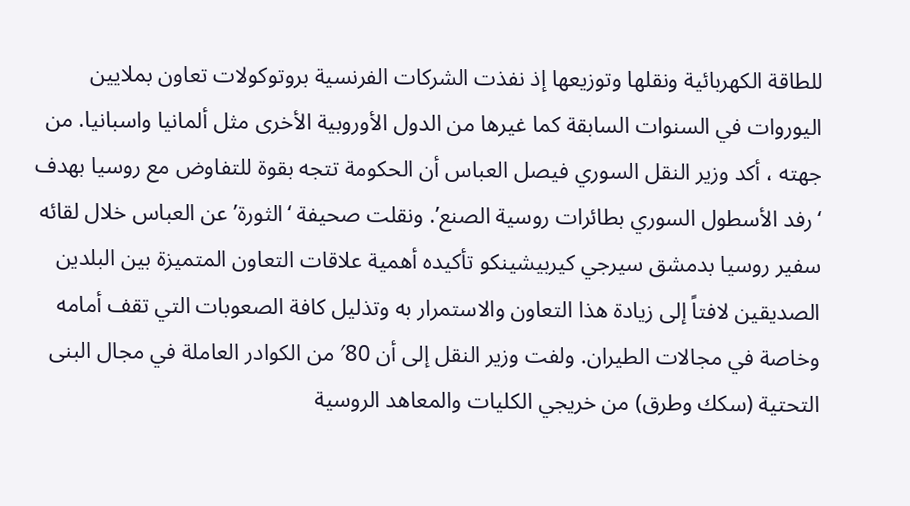للطاقة الكهربائية ونقلها وتوزيعها إذ نفذت الشركات الفرنسية بروتوكولات تعاون بملايين اليوروات في السنوات السابقة كما غيرها من الدول الأوروبية الأخرى مثل ألمانيا واسبانيا. من جهته ، أكد وزير النقل السوري فيصل العباس أن الحكومة تتجه بقوة للتفاوض مع روسيا بهدف ‘رفد الأسطول السوري بطائرات روسية الصنع’. ونقلت صحيفة ‘الثورة’ عن العباس خلال لقائه سفير روسيا بدمشق سيرجي كيربيشينكو تأكيده أهمية علاقات التعاون المتميزة بين البلدين الصديقين لافتاً إلى زيادة هذا التعاون والاستمرار به وتذليل كافة الصعوبات التي تقف أمامه وخاصة في مجالات الطيران. ولفت وزير النقل إلى أن 80′ من الكوادر العاملة في مجال البنى التحتية (سكك وطرق) من خريجي الكليات والمعاهد الروسية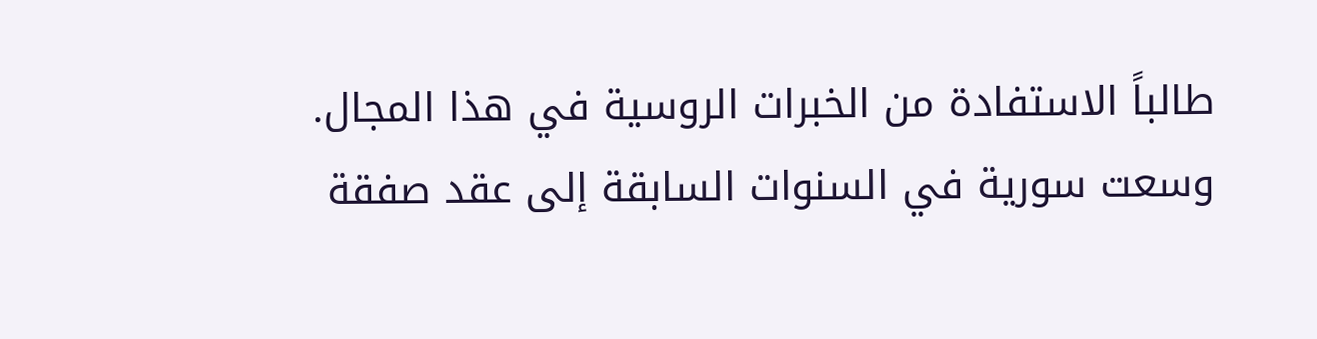طالباً الاستفادة من الخبرات الروسية في هذا المجال. وسعت سورية في السنوات السابقة إلى عقد صفقة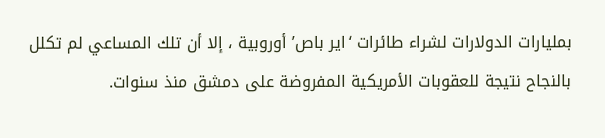بمليارات الدولارات لشراء طائرات ‘اير باص’ أوروبية ، إلا أن تلك المساعي لم تكلل بالنجاح نتيجة للعقوبات الأمريكية المفروضة على دمشق منذ سنوات.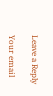Leave a Reply

Your email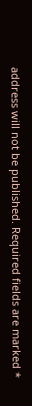address will not be published. Required fields are marked *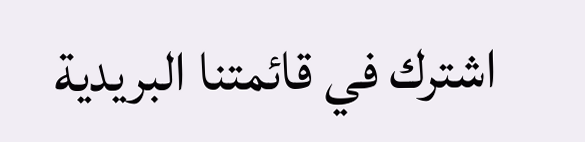اشترك في قائمتنا البريدية